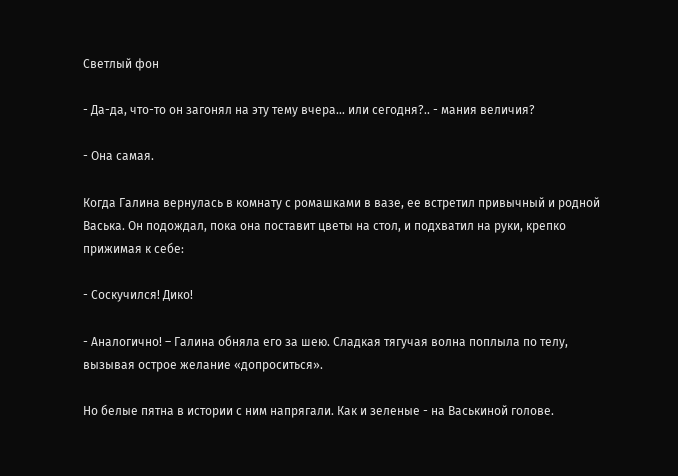Светлый фон

- Да-да, что-то он загонял на эту тему вчера… или сегодня?.. - мания величия?

- Она самая.

Когда Галина вернулась в комнату с ромашками в вазе, ее встретил привычный и родной Васька. Он подождал, пока она поставит цветы на стол, и подхватил на руки, крепко прижимая к себе:

- Соскучился! Дико!

- Аналогично! – Галина обняла его за шею. Сладкая тягучая волна поплыла по телу, вызывая острое желание «допроситься».

Но белые пятна в истории с ним напрягали. Как и зеленые - на Васькиной голове.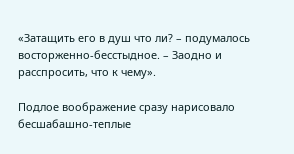«Затащить его в душ что ли? – подумалось восторженно-бесстыдное. – Заодно и расспросить, что к чему».

Подлое воображение сразу нарисовало бесшабашно-теплые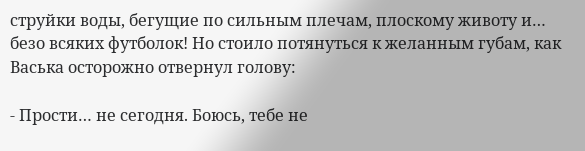струйки воды, бегущие по сильным плечам, плоскому животу и… безо всяких футболок! Но стоило потянуться к желанным губам, как Васька осторожно отвернул голову:

- Прости… не сегодня. Боюсь, тебе не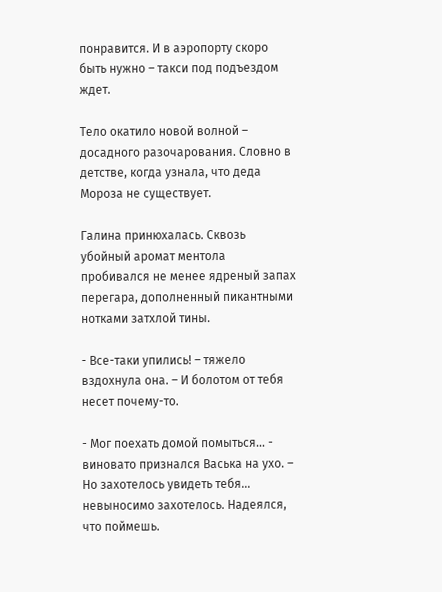понравится. И в аэропорту скоро быть нужно – такси под подъездом ждет.

Тело окатило новой волной – досадного разочарования. Словно в детстве, когда узнала, что деда Мороза не существует.

Галина принюхалась. Сквозь убойный аромат ментола пробивался не менее ядреный запах перегара, дополненный пикантными нотками затхлой тины.

- Все-таки упились! – тяжело вздохнула она. – И болотом от тебя несет почему-то.

- Мог поехать домой помыться… - виновато признался Васька на ухо. – Но захотелось увидеть тебя… невыносимо захотелось. Надеялся, что поймешь.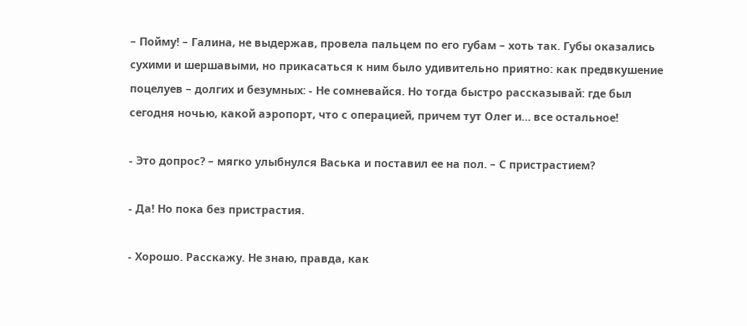– Пойму! – Галина, не выдержав, провела пальцем по его губам – хоть так. Губы оказались сухими и шершавыми, но прикасаться к ним было удивительно приятно: как предвкушение поцелуев – долгих и безумных: - Не сомневайся. Но тогда быстро рассказывай: где был сегодня ночью, какой аэропорт, что с операцией, причем тут Олег и… все остальное!

- Это допрос? – мягко улыбнулся Васька и поставил ее на пол. – С пристрастием?

- Да! Но пока без пристрастия.

- Хорошо. Расскажу. Не знаю, правда, как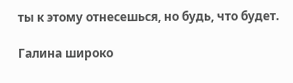ты к этому отнесешься, но будь, что будет.

Галина широко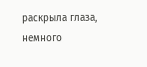раскрыла глаза, немного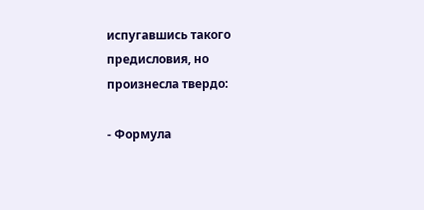испугавшись такого предисловия, но произнесла твердо:

- Формула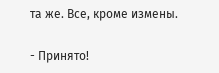та же. Все, кроме измены.

- Принято!